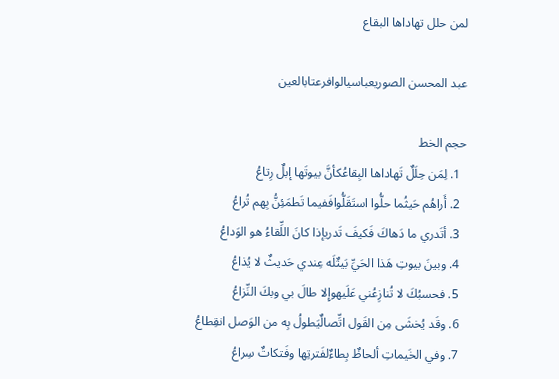لمن حلل تهاداها البقاع

عبد المحسن الصوريعباسيالوافرعتابالعين

حجم الخط
  1. لِمَن حِلَلٌ تَهاداها البِقاعُكأنَّ بيوتَها إبلٌ رِتاعُ
  2. أَراهُم حَيثُما حلُّوا استَقَلُّوافَفيما تَطمَئِنُّ بِهم تُراعُ
  3. أتَدري ما دَهاكَ فَكيفَ تَدريإذا كانَ اللِّقاءُ هو الوَداعُ
  4. وبينَ بيوتِ هَذا الحَيِّ بَيتٌلَه عِندي حَديثٌ لا يُذاعُ
  5. فحسبُكَ لا تُنازِعُني عَلَيهوإِلا طالَ بي وبكَ النِّزاعُ
  6. وقَد يُخشَى مِن القَول اتِّصالٌيَطولُ بِه من الوَصل انقِطاعُ
  7. وفي الخَيماتِ ألحاظٌ بِطاءٌلفَترتِها وفَتكاتٌ سِراعُ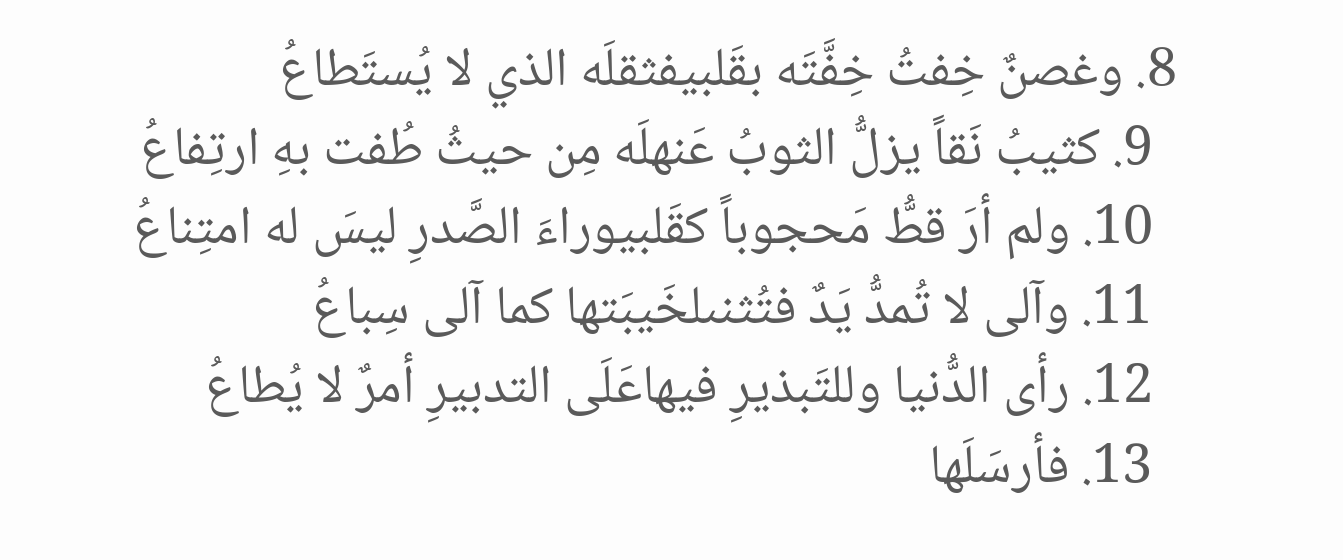8. وغصنٌ خِفتُ خِفَّتَه بقَلبيفثقلَه الذي لا يُستَطاعُ
  9. كثيبُ نَقاً يزلُّ الثوبُ عَنهلَه مِن حيثُ طُفت بهِ ارتِفاعُ
  10. ولم أرَ قطُّ مَحجوباً كقَلبيوراءَ الصَّدرِ ليسَ له امتِناعُ
  11. وآلى لا تُمدُّ يَدٌ فتُثنىلخَيبَتها كما آلى سِباعُ
  12. رأى الدُّنيا وللتَبذيرِ فيهاعَلَى التدبيرِ أمرٌ لا يُطاعُ
  13. فأرسَلَها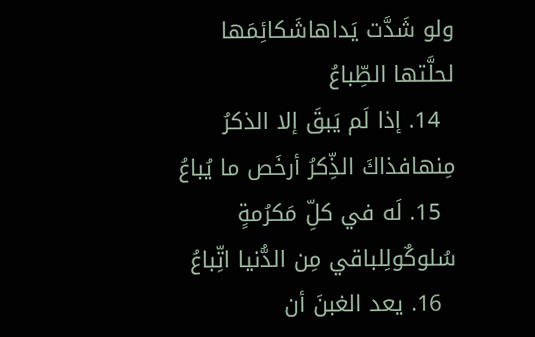ولو شَدَّت يَداهاشَكائِمَها لحلَّتها الطِّباعُ
  14. إذا لَم يَبقَ إلا الذكرُ مِنهافذاكَ الذِّكرُ أرخَص ما يُباعُ
  15. لَه في كلِّ مَكرُمةٍ سُلوكٌولِلباقي مِن الدُّنيا اتِّباعُ
  16. يعد الغبنَ أن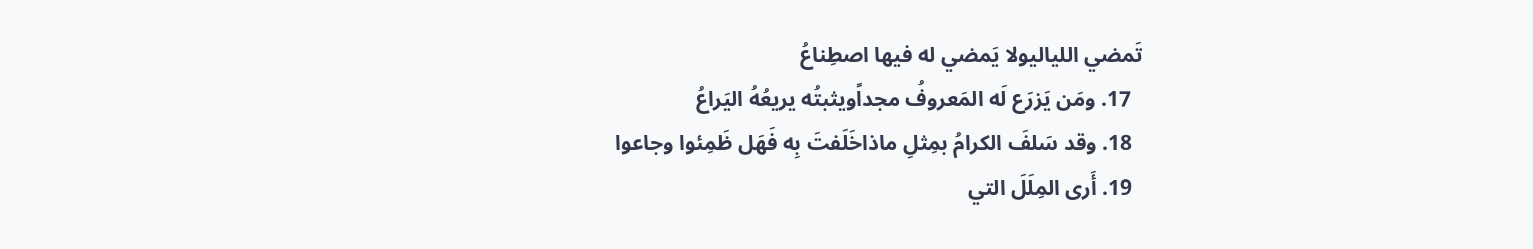تَمضي اللياليولا يَمضي له فيها اصطِناعُ
  17. ومَن يَزرَع لَه المَعروفُ مجداًويثبتُه يريعُهُ اليَراعُ
  18. وقد سَلفَ الكرامُ بمِثلِ ماذاخَلَفتَ بِه فَهَل ظَمِئوا وجاعوا
  19. أَرى المِلَلَ التي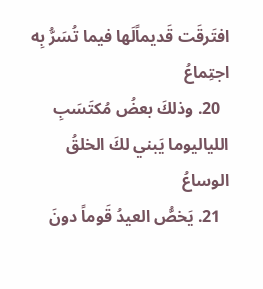افتَرقَت قَديماًلَها فيما تُسَرُّ بِه اجتِماعُ
  20. وذلكَ بعضُ مُكتَسَبِ اللياليوما يَبني لكَ الخلقُ الوساعُ
  21. يَخصُّ العيدُ قَوماً دونَ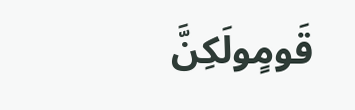قَومٍولَكِنَّ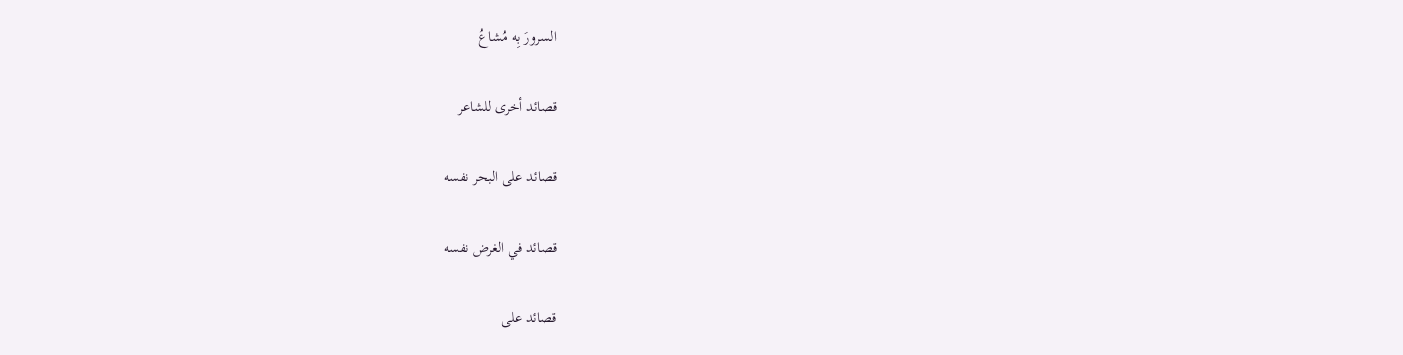السرورَ بِه مُشاعُ

قصائد أخرى للشاعر

قصائد على البحر نفسه

قصائد في الغرض نفسه

قصائد على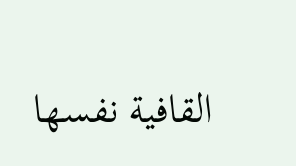القافية نفسها